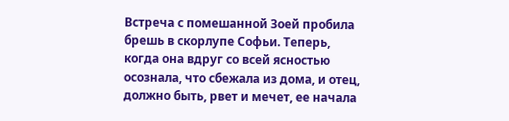Встреча с помешанной Зоей пробила брешь в скорлупе Софьи. Теперь, когда она вдруг со всей ясностью осознала, что сбежала из дома, и отец, должно быть, рвет и мечет, ее начала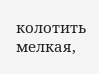колотить мелкая,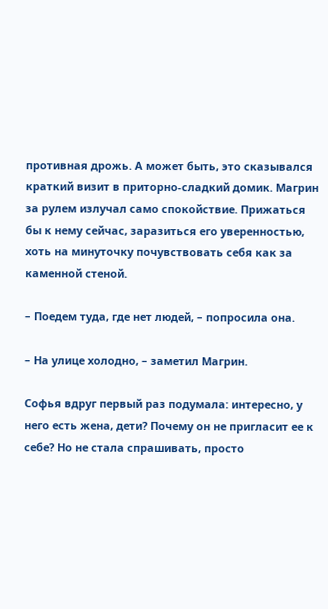противная дрожь. А может быть, это сказывался краткий визит в приторно-сладкий домик. Магрин за рулем излучал само спокойствие. Прижаться бы к нему сейчас, заразиться его уверенностью, хоть на минуточку почувствовать себя как за каменной стеной.

– Поедем туда, где нет людей, – попросила она.

– На улице холодно, – заметил Магрин.

Софья вдруг первый раз подумала: интересно, у него есть жена, дети? Почему он не пригласит ее к себе? Но не стала спрашивать, просто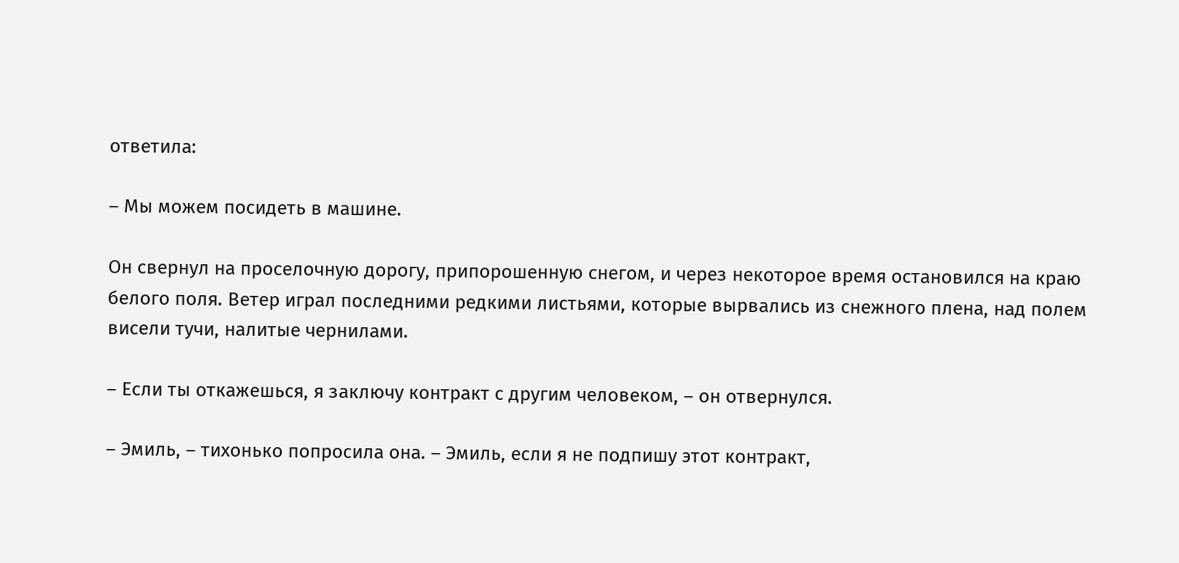ответила:

– Мы можем посидеть в машине.

Он свернул на проселочную дорогу, припорошенную снегом, и через некоторое время остановился на краю белого поля. Ветер играл последними редкими листьями, которые вырвались из снежного плена, над полем висели тучи, налитые чернилами.

– Если ты откажешься, я заключу контракт с другим человеком, – он отвернулся.

– Эмиль, – тихонько попросила она. – Эмиль, если я не подпишу этот контракт,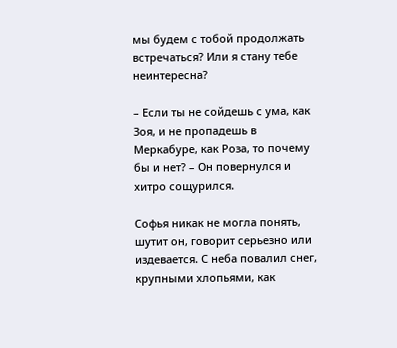мы будем с тобой продолжать встречаться? Или я стану тебе неинтересна?

– Если ты не сойдешь с ума, как Зоя, и не пропадешь в Меркабуре, как Роза, то почему бы и нет? – Он повернулся и хитро сощурился.

Софья никак не могла понять, шутит он, говорит серьезно или издевается. С неба повалил снег, крупными хлопьями, как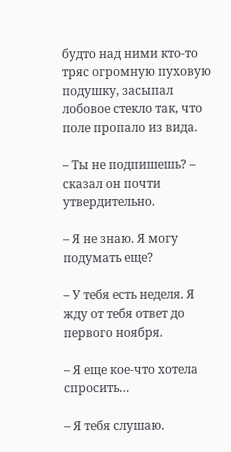будто над ними кто-то тряс огромную пуховую подушку, засыпал лобовое стекло так, что поле пропало из вида.

– Ты не подпишешь? – сказал он почти утвердительно.

– Я не знаю. Я могу подумать еще?

– У тебя есть неделя. Я жду от тебя ответ до первого ноября.

– Я еще кое-что хотела спросить…

– Я тебя слушаю.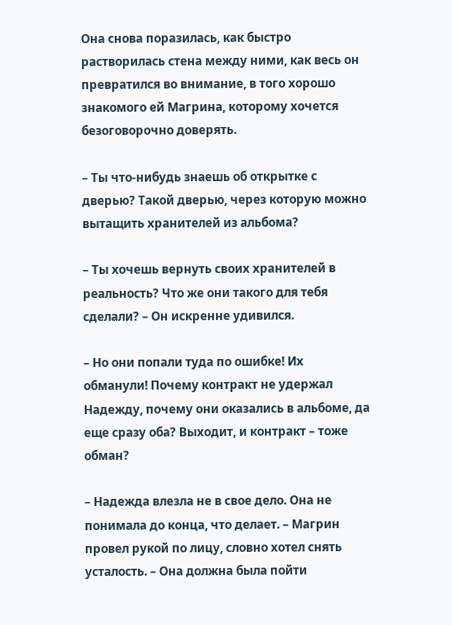Она снова поразилась, как быстро растворилась стена между ними, как весь он превратился во внимание, в того хорошо знакомого ей Магрина, которому хочется безоговорочно доверять.

– Ты что-нибудь знаешь об открытке с дверью? Такой дверью, через которую можно вытащить хранителей из альбома?

– Ты хочешь вернуть своих хранителей в реальность? Что же они такого для тебя сделали? – Он искренне удивился.

– Но они попали туда по ошибке! Их обманули! Почему контракт не удержал Надежду, почему они оказались в альбоме, да еще сразу оба? Выходит, и контракт – тоже обман?

– Надежда влезла не в свое дело. Она не понимала до конца, что делает. – Магрин провел рукой по лицу, словно хотел снять усталость. – Она должна была пойти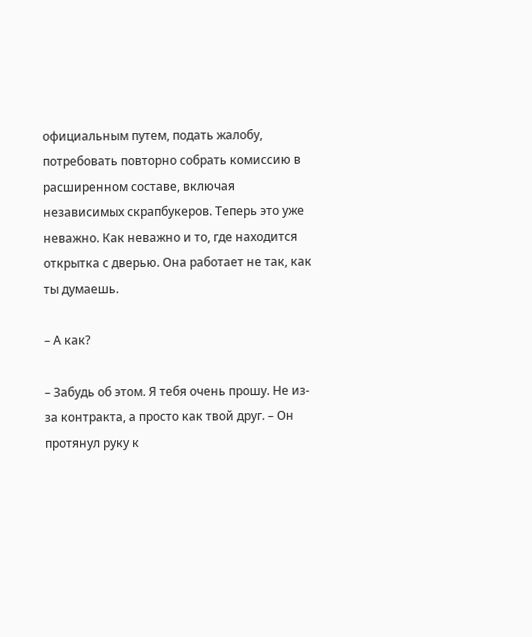официальным путем, подать жалобу, потребовать повторно собрать комиссию в расширенном составе, включая независимых скрапбукеров. Теперь это уже неважно. Как неважно и то, где находится открытка с дверью. Она работает не так, как ты думаешь.

– А как?

– Забудь об этом. Я тебя очень прошу. Не из-за контракта, а просто как твой друг. – Он протянул руку к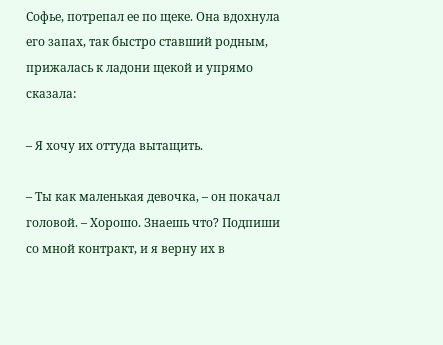Софье, потрепал ее по щеке. Она вдохнула его запах, так быстро ставший родным, прижалась к ладони щекой и упрямо сказала:

– Я хочу их оттуда вытащить.

– Ты как маленькая девочка, – он покачал головой. – Хорошо. Знаешь что? Подпиши со мной контракт, и я верну их в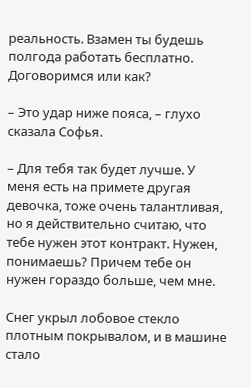реальность. Взамен ты будешь полгода работать бесплатно. Договоримся или как?

– Это удар ниже пояса, – глухо сказала Софья.

– Для тебя так будет лучше. У меня есть на примете другая девочка, тоже очень талантливая, но я действительно считаю, что тебе нужен этот контракт. Нужен, понимаешь? Причем тебе он нужен гораздо больше, чем мне.

Снег укрыл лобовое стекло плотным покрывалом, и в машине стало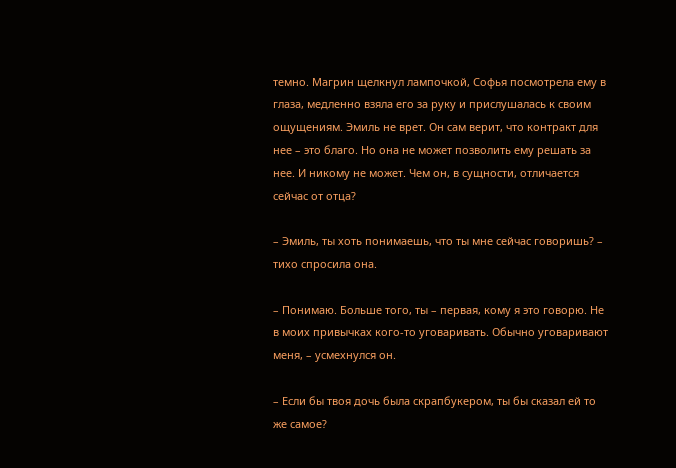темно. Магрин щелкнул лампочкой, Софья посмотрела ему в глаза, медленно взяла его за руку и прислушалась к своим ощущениям. Эмиль не врет. Он сам верит, что контракт для нее – это благо. Но она не может позволить ему решать за нее. И никому не может. Чем он, в сущности, отличается сейчас от отца?

– Эмиль, ты хоть понимаешь, что ты мне сейчас говоришь? – тихо спросила она.

– Понимаю. Больше того, ты – первая, кому я это говорю. Не в моих привычках кого-то уговаривать. Обычно уговаривают меня, – усмехнулся он.

– Если бы твоя дочь была скрапбукером, ты бы сказал ей то же самое?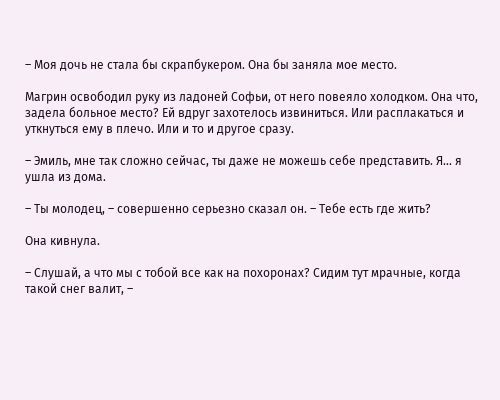– Моя дочь не стала бы скрапбукером. Она бы заняла мое место.

Магрин освободил руку из ладоней Софьи, от него повеяло холодком. Она что, задела больное место? Ей вдруг захотелось извиниться. Или расплакаться и уткнуться ему в плечо. Или и то и другое сразу.

– Эмиль, мне так сложно сейчас, ты даже не можешь себе представить. Я… я ушла из дома.

– Ты молодец, – совершенно серьезно сказал он. – Тебе есть где жить?

Она кивнула.

– Слушай, а что мы с тобой все как на похоронах? Сидим тут мрачные, когда такой снег валит, –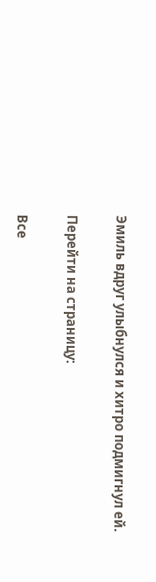Эмиль вдруг улыбнулся и хитро подмигнул ей.

Перейти на страницу:

Все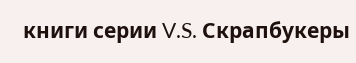книги серии V.S. Скрапбукеры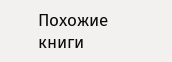Похожие книги